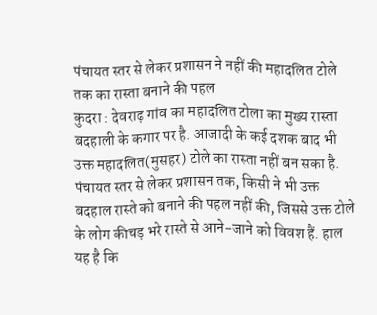पंचायत स्तर से लेकर प्रशासन ने नहीं की महादलित टोले तक का रास्ता बनाने की पहल
कुदरा : देवराढ़ गांव का महादलित टोला का मुख्य रास्ता बदहाली के कगार पर है. आजादी के कई दशक बाद भी उक्त महादलित(मुसहर) टोले का रास्ता नहीं बन सका है. पंचायत स्तर से लेकर प्रशासन तक, किसी ने भी उक्त बदहाल रास्ते को बनाने की पहल नहीं की, जिससे उक्त टोले के लोग कीचड़ भरे रास्ते से आने-जाने को विवश हैं. हाल यह है कि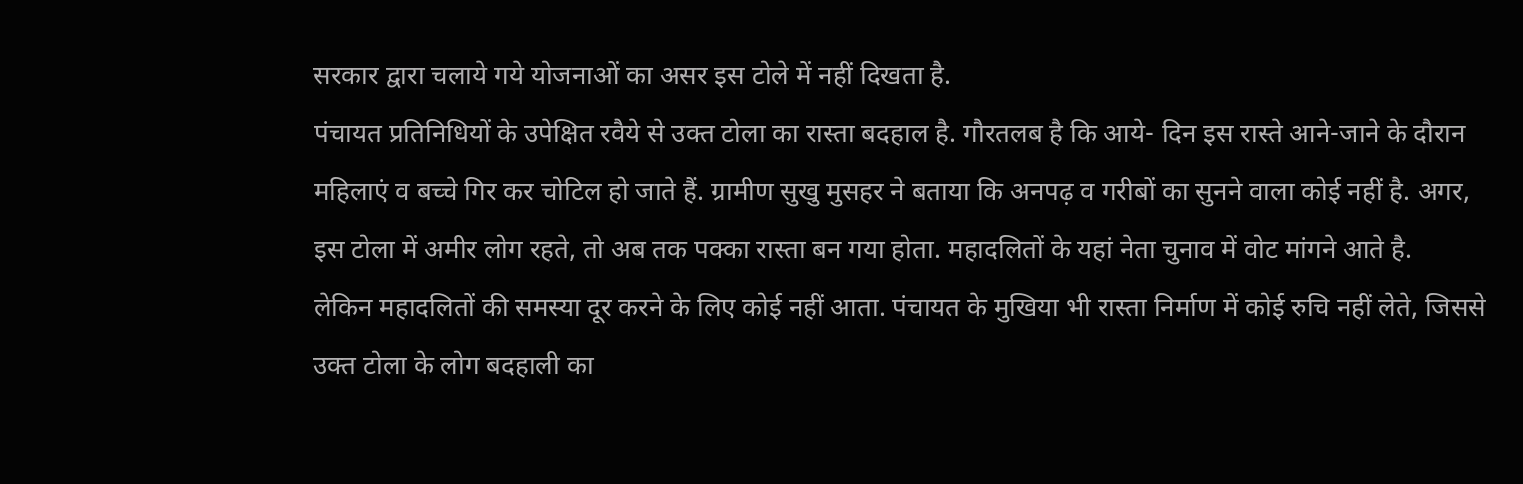सरकार द्वारा चलाये गये योजनाओं का असर इस टोले में नहीं दिखता है.
पंचायत प्रतिनिधियों के उपेक्षित रवैये से उक्त टोला का रास्ता बदहाल है. गौरतलब है कि आये- दिन इस रास्ते आने-जाने के दौरान महिलाएं व बच्चे गिर कर चोटिल हो जाते हैं. ग्रामीण सुखु मुसहर ने बताया कि अनपढ़ व गरीबों का सुनने वाला कोई नहीं है. अगर, इस टोला में अमीर लोग रहते, तो अब तक पक्का रास्ता बन गया होता. महादलितों के यहां नेता चुनाव में वोट मांगने आते है.
लेकिन महादलितों की समस्या दूर करने के लिए कोई नहीं आता. पंचायत के मुखिया भी रास्ता निर्माण में कोई रुचि नहीं लेते, जिससे उक्त टोला के लोग बदहाली का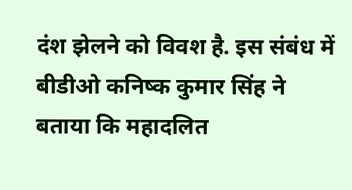दंश झेलने को विवश है. इस संबंध में बीडीओ कनिष्क कुमार सिंह ने बताया कि महादलित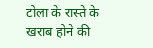टोला के रास्ते के खराब होने की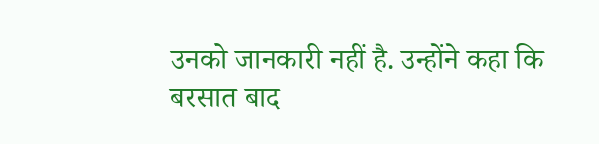उनको जानकारी नहीं है. उन्होंने कहा कि बरसात बाद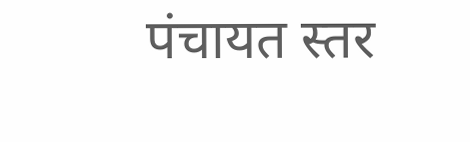पंचायत स्तर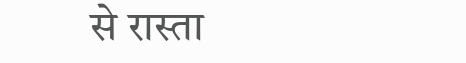से रास्ता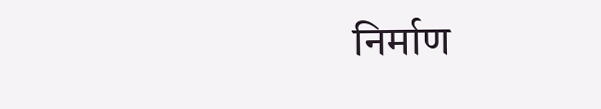निर्माण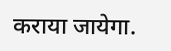कराया जायेगा.